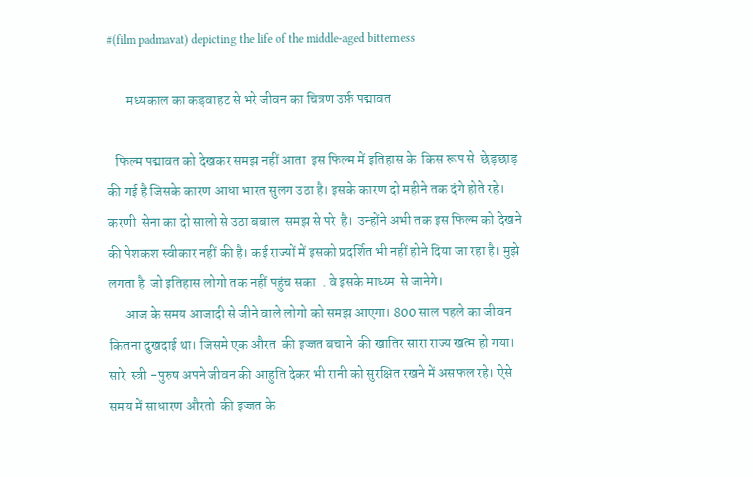#(film padmavat) depicting the life of the middle-aged bitterness

       मध्यकाल का कड़वाहट से भरे जीवन का चित्रण उर्फ़ पद्मावत

   फिल्म पद्मावत को देखकर समझ नहीं आता  इस फिल्म में इतिहास के  किस रूप से  छेड़छाड़ की गई है जिसके कारण आधा भारत सुलग उठा है। इसके कारण दो महीने तक दंगे होते रहे। करणी  सेना का दो सालो से उठा बबाल  समझ से परे  है।  उन्होंने अभी तक इस फिल्म को देखने की पेशकश स्वीकार नहीं की है। कई राज्यों में इसको प्रदर्शित भी नहीं होने दिया जा रहा है। मुझे लगता है  जो इतिहास लोगो तक नहीं पहुंच सका  . वे इसके माध्य्म  से जानेगे।
      आज के समय आजादी से जीने वाले लोगो को समझ आएगा। 800 साल पहले का जीवन कितना दुखदाई था। जिसमे एक औरत  की इज्जत बचाने  की खातिर सारा राज्य खत्म हो गया। सारे  स्त्री -पुरुष अपने जीवन की आहुति देकर भी रानी को सुरक्षित रखने में असफल रहे। ऐसे समय में साधारण औरतो  की इज्जत के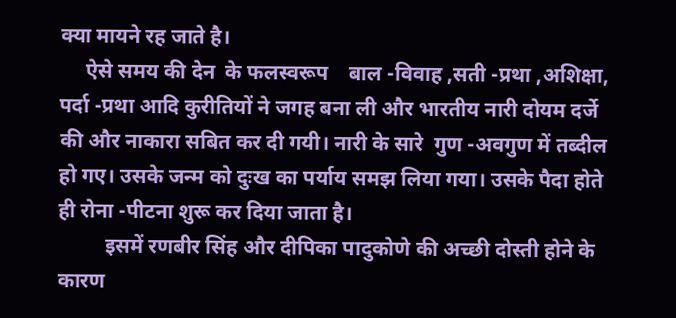क्या मायने रह जाते है।
     ऐसे समय की देन  के फलस्वरूप    बाल -विवाह ,सती -प्रथा ,अशिक्षा, पर्दा -प्रथा आदि कुरीतियों ने जगह बना ली और भारतीय नारी दोयम दर्जे की और नाकारा सबित कर दी गयी। नारी के सारे  गुण -अवगुण में तब्दील हो गए। उसके जन्म को दुःख का पर्याय समझ लिया गया। उसके पैदा होते ही रोना -पीटना शुरू कर दिया जाता है।
         इसमें रणबीर सिंह और दीपिका पादुकोणे की अच्छी दोस्ती होने के कारण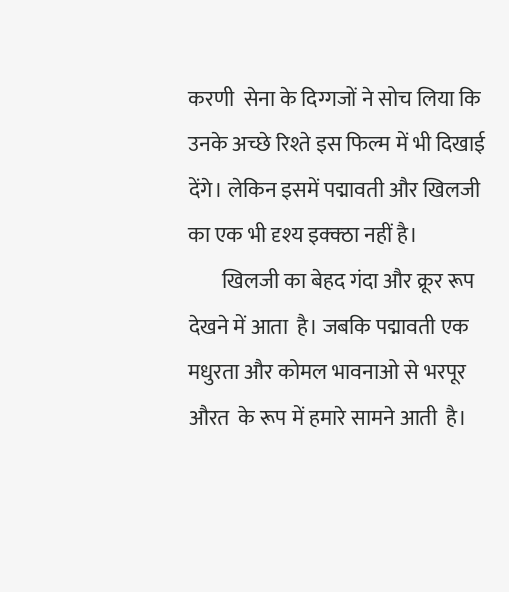करणी  सेना के दिग्गजों ने सोच लिया कि  उनके अच्छे रिश्ते इस फिल्म में भी दिखाई देंगे। लेकिन इसमें पद्मावती और खिलजी का एक भी दृश्य इक्क्ठा नहीं है।
        खिलजी का बेहद गंदा और क्रूर रूप देखने में आता  है। जबकि पद्मावती एक मधुरता और कोमल भावनाओ से भरपूर औरत  के रूप में हमारे सामने आती  है।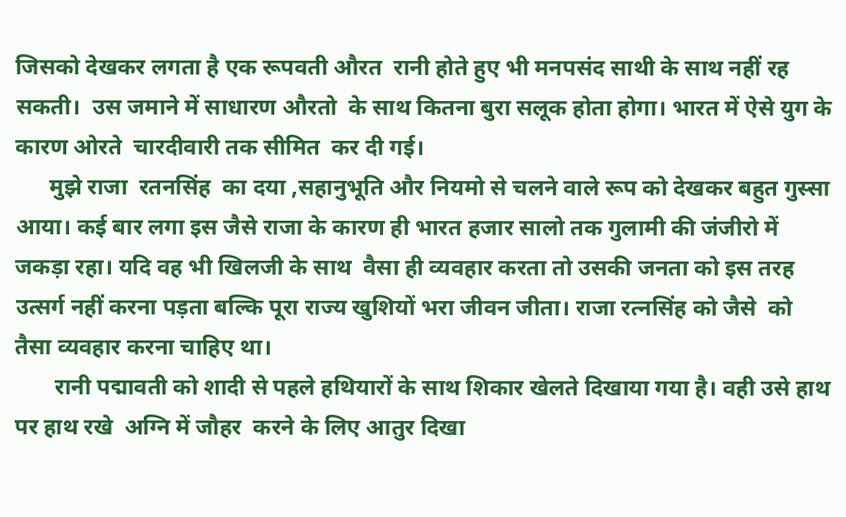जिसको देखकर लगता है एक रूपवती औरत  रानी होते हुए भी मनपसंद साथी के साथ नहीं रह सकती।  उस जमाने में साधारण औरतो  के साथ कितना बुरा सलूक होता होगा। भारत में ऐसे युग के कारण ओरते  चारदीवारी तक सीमित  कर दी गई।
      मुझे राजा  रतनसिंह  का दया ,सहानुभूति और नियमो से चलने वाले रूप को देखकर बहुत गुस्सा आया। कई बार लगा इस जैसे राजा के कारण ही भारत हजार सालो तक गुलामी की जंजीरो में जकड़ा रहा। यदि वह भी खिलजी के साथ  वैसा ही व्यवहार करता तो उसकी जनता को इस तरह उत्सर्ग नहीं करना पड़ता बल्कि पूरा राज्य खुशियों भरा जीवन जीता। राजा रत्नसिंह को जैसे  को तैसा व्यवहार करना चाहिए था।
       रानी पद्मावती को शादी से पहले हथियारों के साथ शिकार खेलते दिखाया गया है। वही उसे हाथ पर हाथ रखे  अग्नि में जौहर  करने के लिए आतुर दिखा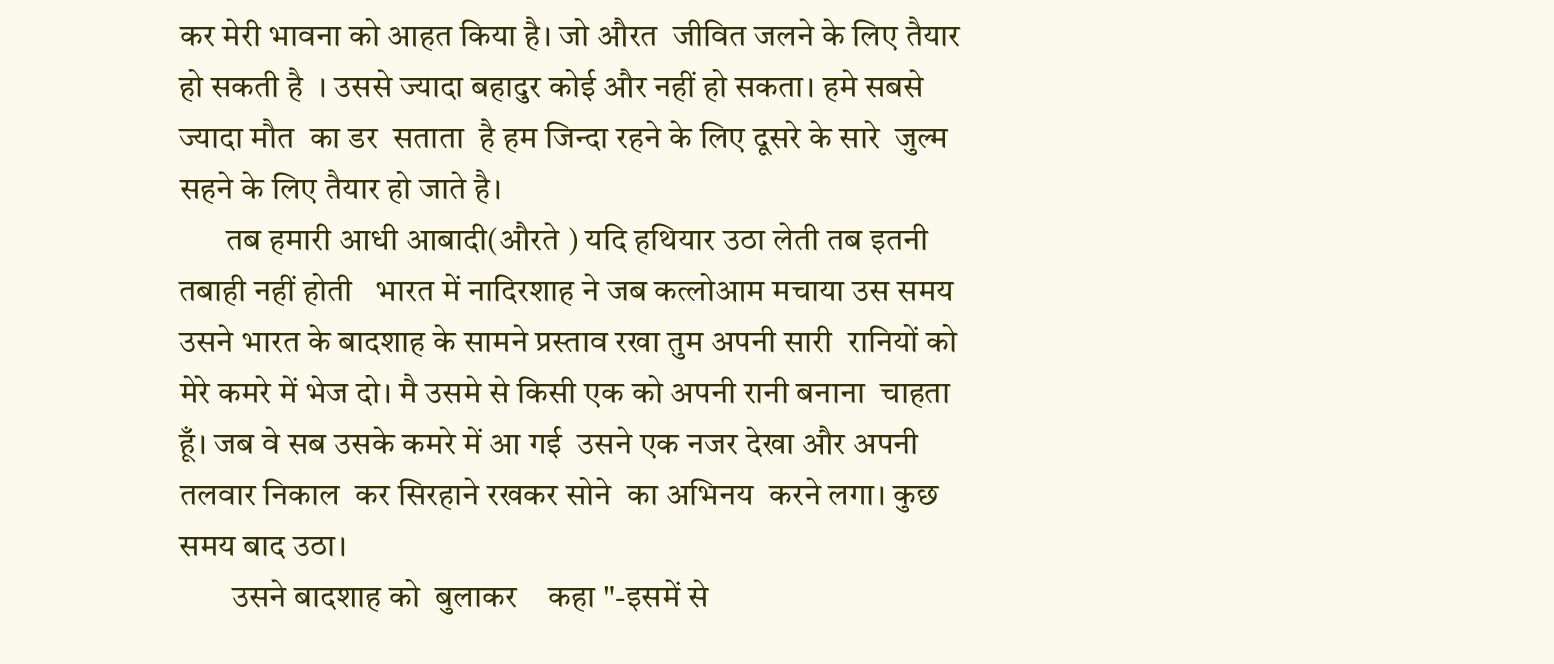कर मेरी भावना को आहत किया है। जो औरत  जीवित जलने के लिए तैयार हो सकती है  । उससे ज्यादा बहादुर कोई और नहीं हो सकता। हमे सबसे ज्यादा मौत  का डर  सताता  है हम जिन्दा रहने के लिए दूसरे के सारे  जुल्म सहने के लिए तैयार हो जाते है।
       तब हमारी आधी आबादी(औरते ) यदि हथियार उठा लेती तब इतनी तबाही नहीं होती   भारत में नादिरशाह ने जब कत्लोआम मचाया उस समय  उसने भारत के बादशाह के सामने प्रस्ताव रखा तुम अपनी सारी  रानियों को मेरे कमरे में भेज दो। मै उसमे से किसी एक को अपनी रानी बनाना  चाहता हूँ। जब वे सब उसके कमरे में आ गई  उसने एक नजर देखा और अपनी तलवार निकाल  कर सिरहाने रखकर सोने  का अभिनय  करने लगा। कुछ समय बाद उठा।
        उसने बादशाह को  बुलाकर    कहा "-इसमें से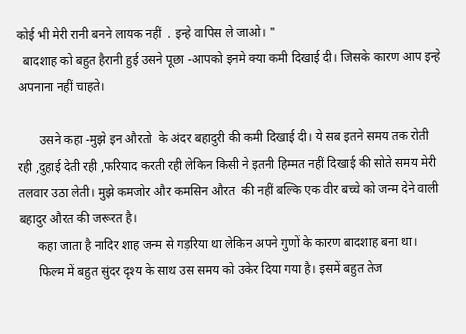कोई भी मेरी रानी बनने लायक नहीं  . इन्हे वापिस ले जाओ। "
  बादशाह को बहुत हैरानी हुई उसने पूछा -आपको इनमे क्या कमी दिखाई दी। जिसके कारण आप इन्हे अपनाना नहीं चाहते।

       उसने कहा -मुझे इन औरतो  के अंदर बहादुरी की कमी दिखाई दी। ये सब इतने समय तक रोती  रही ,दुहाई देती रही ,फरियाद करती रही लेकिन किसी ने इतनी हिम्मत नहीं दिखाई की सोते समय मेरी तलवार उठा लेती। मुझे कमजोर और कमसिन औरत  की नहीं बल्कि एक वीर बच्चे को जन्म देने वाली बहादुर औरत की जरूरत है।
      कहा जाता है नादिर शाह जन्म से गड़रिया था लेकिन अपने गुणों के कारण बादशाह बना था।
      फिल्म में बहुत सुंदर दृश्य के साथ उस समय को उकेर दिया गया है। इसमें बहुत तेज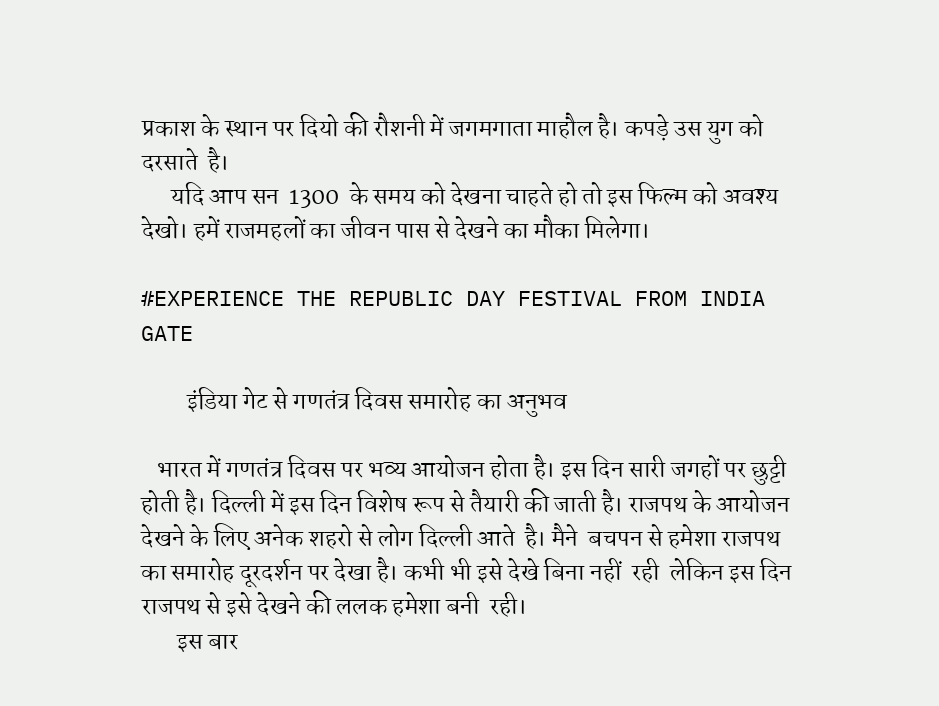प्रकाश के स्थान पर दियो की रौशनी में जगमगाता माहौल है। कपड़े उस युग को दरसाते  है।
      यदि आप सन  1300  के समय को देखना चाहते हो तो इस फिल्म को अवश्य देखो। हमें राजमहलों का जीवन पास से देखने का मौका मिलेगा।

#EXPERIENCE THE REPUBLIC DAY FESTIVAL FROM INDIA GATE

         इंडिया गेट से गणतंत्र दिवस समारोह का अनुभव

   भारत में गणतंत्र दिवस पर भव्य आयोजन होता है। इस दिन सारी जगहों पर छुट्टी  होती है। दिल्ली में इस दिन विशेष रूप से तैयारी की जाती है। राजपथ के आयोजन देखने के लिए अनेक शहरो से लोग दिल्ली आते  है। मैने  बचपन से हमेशा राजपथ का समारोह दूरदर्शन पर देखा है। कभी भी इसे देखे बिना नहीं  रही  लेकिन इस दिन राजपथ से इसे देखने की ललक हमेशा बनी  रही।
       इस बार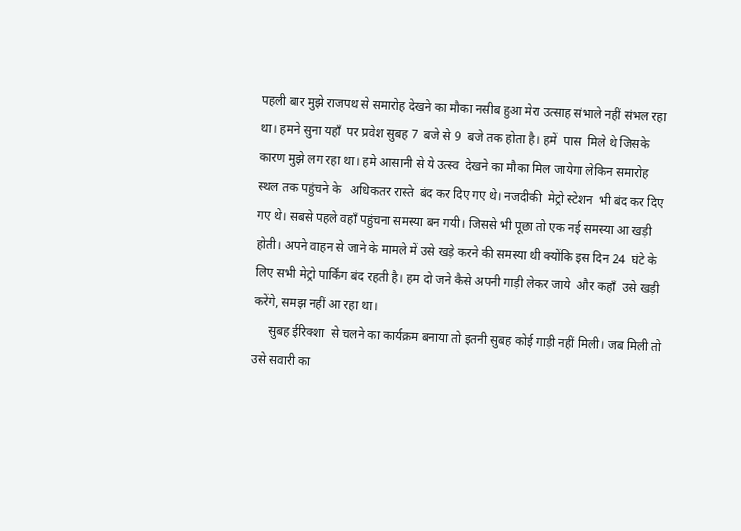पहली बार मुझे राजपथ से समारोह देखने का मौका नसीब हुआ मेरा उत्साह संभाले नहीं संभल रहा था। हमने सुना यहाँ  पर प्रवेश सुबह 7  बजे से 9  बजे तक होता है। हमें  पास  मिले थे जिसके कारण मुझे लग रहा था। हमे आसानी से ये उत्स्व  देखने का मौका मिल जायेगा लेकिन समारोह स्थल तक पहुंचने के   अधिकतर रास्ते  बंद कर दिए गए थे। नजदीकी  मेट्रो स्टेशन  भी बंद कर दिए गए थे। सबसे पहले वहाँ पहुंचना समस्या बन गयी। जिससे भी पूछा तो एक नई समस्या आ खड़ी  होती। अपने वाहन से जाने के मामले में उसे खड़े करने की समस्या थी क्योंकि इस दिन 24  घंटे के लिए सभी मेट्रो पार्किंग बंद रहती है। हम दो जने कैसे अपनी गाड़ी लेकर जाये  और कहाँ  उसे खड़ी  करेंगे, समझ नहीं आ रहा था।
     सुबह ईरिक्शा  से चलने का कार्यक्रम बनाया तो इतनी सुबह कोई गाड़ी नहीं मिली। जब मिली तो उसे सवारी का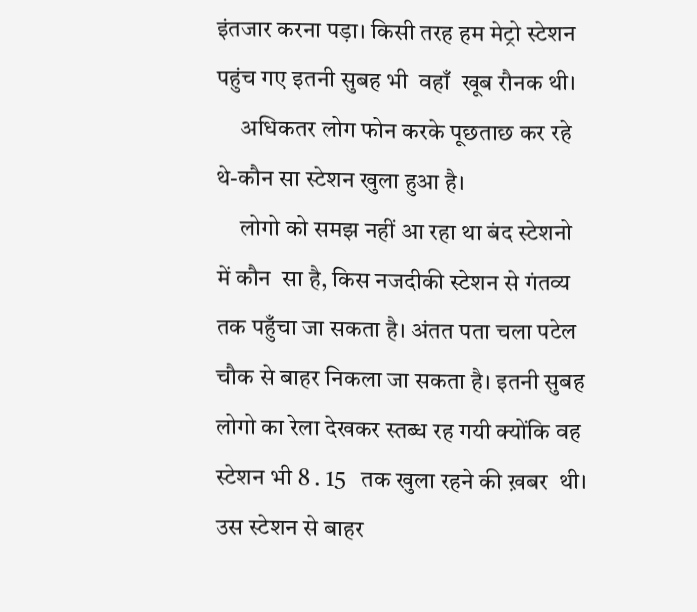इंतजार करना पड़ा। किसी तरह हम मेट्रो स्टेशन पहुंच गए इतनी सुबह भी  वहाँ  खूब रौनक थी।
     अधिकतर लोग फोन करके पूछताछ कर रहे थे-कौन सा स्टेशन खुला हुआ है।
     लोगो को समझ नहीं आ रहा था बंद स्टेशनो में कौन  सा है, किस नजदीकी स्टेशन से गंतव्य तक पहुँचा जा सकता है। अंतत पता चला पटेल चौक से बाहर निकला जा सकता है। इतनी सुबह लोगो का रेला देखकर स्तब्ध रह गयी क्योंकि वह  स्टेशन भी 8 . 15   तक खुला रहने की ख़बर  थी। उस स्टेशन से बाहर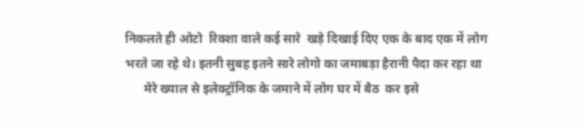निकलते ही ओटो  रिक्शा वाले कई सारे  खड़े दिखाई दिए एक के बाद एक में लोग भरते जा रहे थे। इतनी सुबह इतने सारे लोगो का जमाबड़ा हैरानी पैदा कर रहा था
      मेरे ख्याल से इलेक्ट्रॉनिक के जमाने में लोग घर में बैठ  कर इसे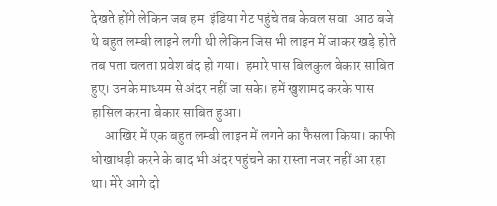देखते होंगे लेकिन जब हम  इंडिया गेट पहुंचे तब केवल सवा  आठ बजे थे बहुत लम्बी लाइने लगी थी लेकिन जिस भी लाइन में जाकर खड़े होते तब पता चलता प्रवेश बंद हो गया।  हमारे पास बिलकुल बेकार साबित हुए। उनके माध्यम से अंदर नहीं जा सके। हमें खुशामद करके पास हासिल करना बेकार साबित हुआ।
     आखिर में एक बहुत लम्बी लाइन में लगने का फैसला किया। काफी धोखाधड़ी करने के बाद भी अंदर पहुंचने का रास्ता नजर नहीं आ रहा था। मेरे आगे दो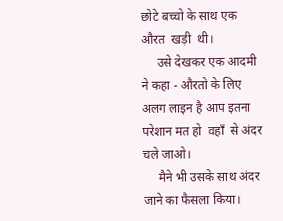छोटे बच्चो के साथ एक औरत  खड़ी  थी।
     उसे देखकर एक आदमी ने कहा - औरतो के लिए अलग लाइन है आप इतना परेशान मत हो  वहाँ  से अंदर चले जाओ।
     मैने भी उसके साथ अंदर जाने का फैसला किया।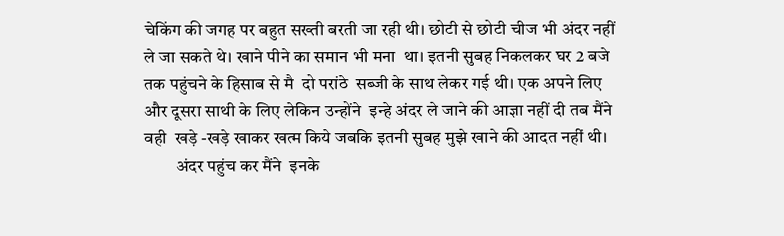चेकिंग की जगह पर बहुत सख्ती बरती जा रही थी। छोटी से छोटी चीज भी अंदर नहीं ले जा सकते थे। खाने पीने का समान भी मना  था। इतनी सुबह निकलकर घर 2 बजे तक पहुंचने के हिसाब से मै  दो परांठे  सब्जी के साथ लेकर गई थी। एक अपने लिए और दूसरा साथी के लिए लेकिन उन्होंने  इन्हे अंदर ले जाने की आज्ञा नहीं दी तब मैंने वही  खड़े -खड़े खाकर खत्म किये जबकि इतनी सुबह मुझे खाने की आदत नहीं थी।
         अंदर पहुंच कर मैंने  इनके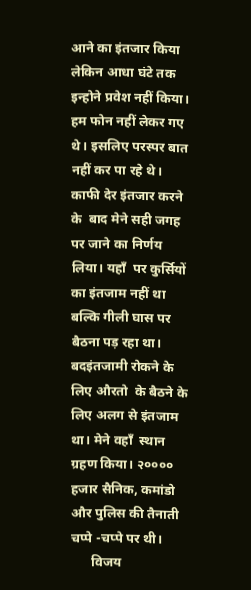आने का इंतजार किया लेकिन आधा घंटे तक इन्होने प्रवेश नहीं किया। हम फोन नहीं लेकर गए थे। इसलिए परस्पर बात नहीं कर पा रहे थे। काफी देर इंतजार करने के  बाद मेने सही जगह पर जाने का निर्णय लिया। यहाँ  पर कुर्सियों का इंतजाम नहीं था बल्कि गीली घास पर बैठना पड़ रहा था। बदइंतजामी रोकने के लिए औरतो  के बैठने के लिए अलग से इंतजाम था। मेने वहाँ  स्थान ग्रहण किया। २०००० हजार सैनिक, कमांडो और पुलिस की तैनाती चप्पे -चप्पे पर थी।
      विजय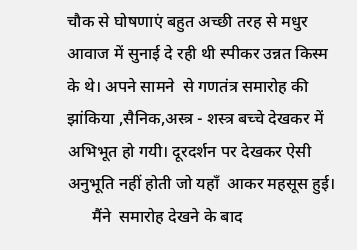चौक से घोषणाएं बहुत अच्छी तरह से मधुर आवाज में सुनाई दे रही थी स्पीकर उन्नत किस्म के थे। अपने सामने  से गणतंत्र समारोह की झांकिया ,सैनिक,अस्त्र - शस्त्र बच्चे देखकर में अभिभूत हो गयी। दूरदर्शन पर देखकर ऐसी अनुभूति नहीं होती जो यहाँ  आकर महसूस हुई।
      मैंने  समारोह देखने के बाद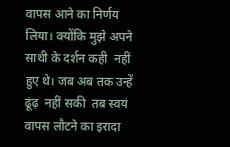वापस आने का निर्णय लिया। क्योंकि मुझे अपने साथी के दर्शन कही  नहीं हुए थे। जब अब तक उन्हें ढूंढ़  नहीं सकी  तब स्वयं वापस लौटने का इरादा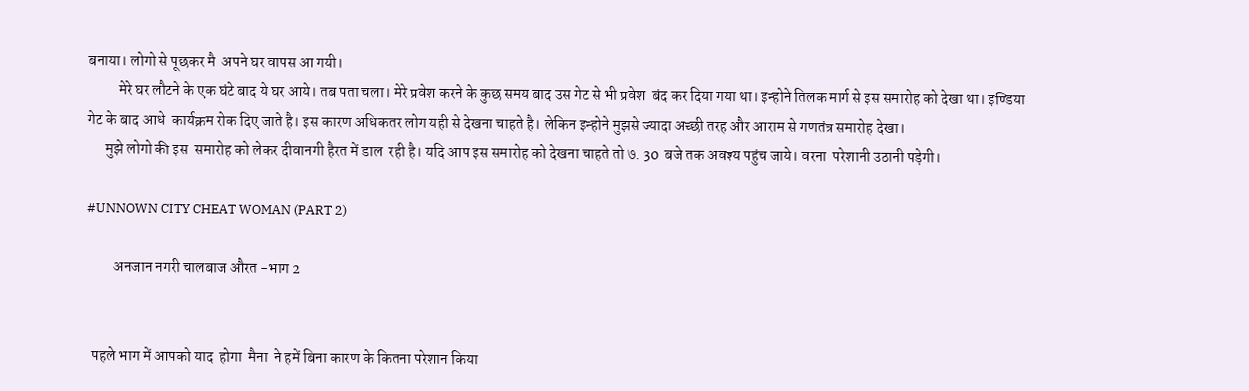बनाया। लोगो से पूछकर मै  अपने घर वापस आ गयी।
          मेरे घर लौटने के एक घंटे बाद ये घर आये। तब पता चला। मेरे प्रवेश करने के कुछ समय बाद उस गेट से भी प्रवेश  बंद कर दिया गया था। इन्होने तिलक मार्ग से इस समारोह को देखा था। इण्डिया गेट के बाद आधे  कार्यक्रम रोक दिए जाते है। इस कारण अधिकतर लोग यही से देखना चाहते है। लेकिन इन्होने मुझसे ज्यादा अच्छी तरह और आराम से गणतंत्र समारोह देखा।
      मुझे लोगो की इस  समारोह को लेकर दीवानगी हैरत में डाल  रही है। यदि आप इस समारोह को देखना चाहते तो ७. 30  बजे तक अवश्य पहुंच जाये। वरना  परेशानी उठानी पड़ेगी।

#UNNOWN CITY CHEAT WOMAN (PART 2)

         अनजान नगरी चालबाज औरत -भाग 2


  पहले भाग में आपको याद  होगा  मैना  ने हमें बिना कारण के कितना परेशान किया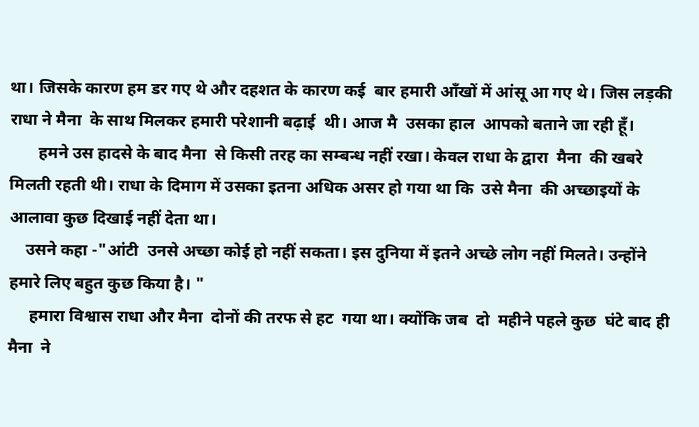था। जिसके कारण हम डर गए थे और दहशत के कारण कई  बार हमारी आँखों में आंसू आ गए थे। जिस लड़की राधा ने मैना  के साथ मिलकर हमारी परेशानी बढ़ाई  थी। आज मै  उसका हाल  आपको बताने जा रही हूँ।
       हमने उस हादसे के बाद मैना  से किसी तरह का सम्बन्ध नहीं रखा। केवल राधा के द्वारा  मैना  की खबरे मिलती रहती थी। राधा के दिमाग में उसका इतना अधिक असर हो गया था कि  उसे मैना  की अच्छाइयों के आलावा कुछ दिखाई नहीं देता था।
    उसने कहा -"आंटी  उनसे अच्छा कोई हो नहीं सकता। इस दुनिया में इतने अच्छे लोग नहीं मिलते। उन्होंने हमारे लिए बहुत कुछ किया है। "
     हमारा विश्वास राधा और मैना  दोनों की तरफ से हट  गया था। क्योंकि जब  दो  महीने पहले कुछ  घंटे बाद ही मैना  ने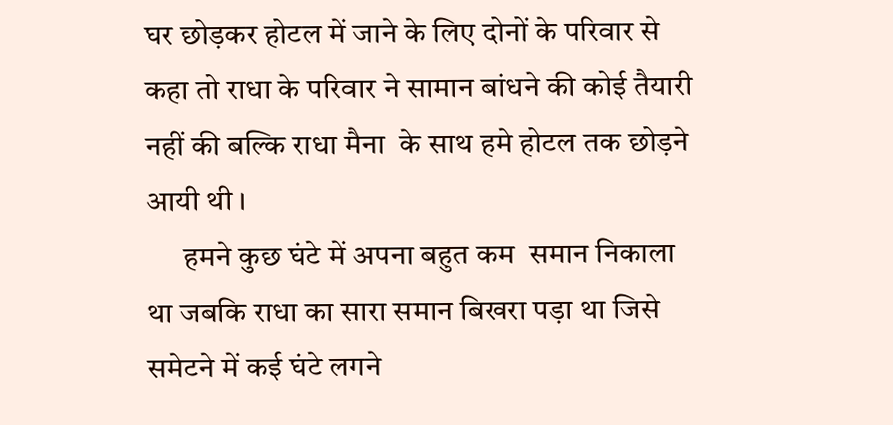घर छोड़कर होटल में जाने के लिए दोनों के परिवार से कहा तो राधा के परिवार ने सामान बांधने की कोई तैयारी नहीं की बल्कि राधा मैना  के साथ हमे होटल तक छोड़ने आयी थी ।
      हमने कुछ घंटे में अपना बहुत कम  समान निकाला  था जबकि राधा का सारा समान बिखरा पड़ा था जिसे समेटने में कई घंटे लगने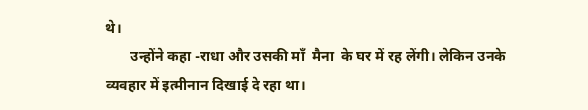थे।
       उन्होंने कहा -राधा और उसकी माँ  मैना  के घर में रह लेंगी। लेकिन उनके व्यवहार में इत्मीनान दिखाई दे रहा था।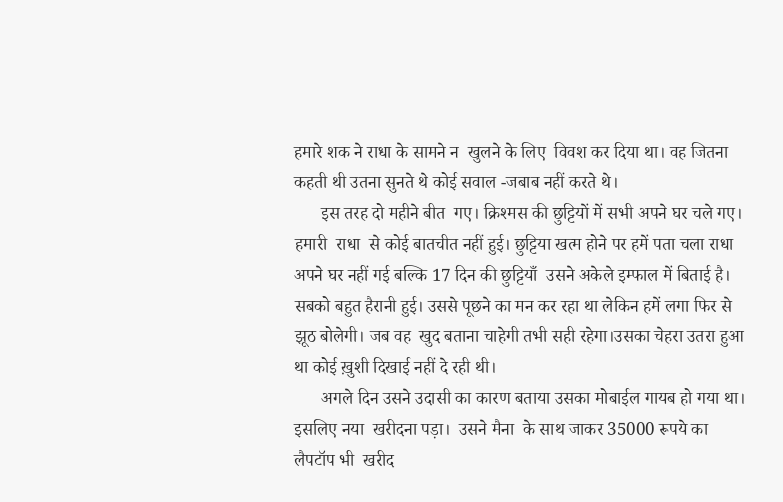हमारे शक ने राधा के सामने न  खुलने के लिए  विवश कर दिया था। वह जितना कहती थी उतना सुनते थे कोई सवाल -जबाब नहीं करते थे।
      इस तरह दो महीने बीत  गए। क्रिश्मस की छुट्टियों में सभी अपने घर चले गए। हमारी  राधा  से कोई बातचीत नहीं हुई। छुट्टिया खत्म होने पर हमें पता चला राधा अपने घर नहीं गई बल्कि 17 दिन की छुट्टियाँ  उसने अकेले इम्फाल में बिताई है। सबको बहुत हैरानी हुई। उससे पूछने का मन कर रहा था लेकिन हमें लगा फिर से झूठ बोलेगी। जब वह  खुद बताना चाहेगी तभी सही रहेगा।उसका चेहरा उतरा हुआ था कोई ख़ुशी दिखाई नहीं दे रही थी।
      अगले दिन उसने उदासी का कारण बताया उसका मोबाईल गायब हो गया था। इसलिए नया  खरीदना पड़ा।  उसने मैना  के साथ जाकर 35000 रूपये का लैपटॉप भी  खरीद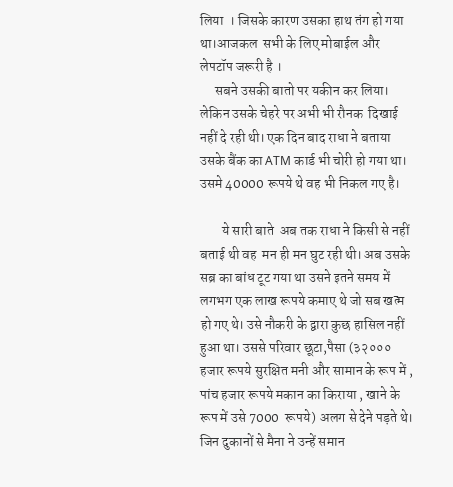लिया  । जिसके कारण उसका हाथ तंग हो गया था।आजकल  सभी के लिए मोबाईल और लेपटॉप जरूरी है ।
     सबने उसकी बातो पर यकीन कर लिया। लेकिन उसके चेहरे पर अभी भी रौनक  दिखाई नहीं दे रही थी। एक दिन बाद राधा ने बताया उसके बैंक का ATM कार्ड भी चोरी हो गया था। उसमे 40000 रूपये थे वह भी निकल गए है।

        ये सारी बाते  अब तक राधा ने किसी से नहीं बताई थी वह  मन ही मन घुट रही थी। अब उसके सब्र का बांध टूट गया था उसने इतने समय में लगभग एक लाख रूपये कमाए थे जो सब खत्म हो गए थे। उसे नौकरी के द्वारा कुछ हासिल नहीं हुआ था। उससे परिवार छूटा,पैसा (३२००० हजार रूपये सुरक्षित मनी और सामान के रूप में ,  पांच हजार रूपये मकान का किराया , खाने के रूप में उसे 7000  रूपये) अलग से देने पड़ते थे। जिन दुकानों से मैना ने उन्हें समान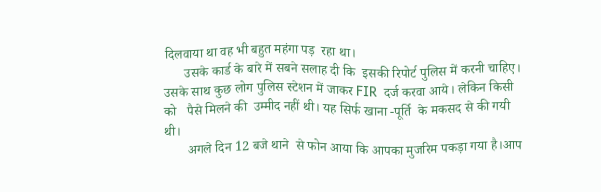दिलवाया था वह भी बहुत महंगा पड़  रहा था।
      उसके कार्ड के बारे में सबने सलाह दी कि  इसकी रिपोर्ट पुलिस में करनी चाहिए। उसके साथ कुछ लोग पुलिस स्टेशन में जाकर FIR  दर्ज करवा आये। लेकिन किसी को   पैसे मिलने की  उम्मीद नहीं थी। यह सिर्फ खाना -पूर्ति  के मकसद से की गयी थी।
       अगले दिन 12 बजे थाने  से फोन आया कि आपका मुजरिम पकड़ा गया है।आप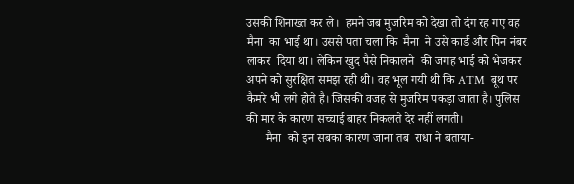उसकी शिनाख्त कर ले।  हमने जब मुजरिम को देखा तो दंग रह गए वह मैना  का भाई था। उससे पता चला कि  मैना  ने उसे कार्ड और पिन नंबर लाकर  दिया था। लेकिन खुद पैसे निकालने  की जगह भाई को भेजकर अपने को सुरक्षित समझ रही थी। वह भूल गयी थी कि ATM  बूथ पर कैमरे भी लगे होते है। जिसकी वजह से मुजरिम पकड़ा जाता है। पुलिस की मार के कारण सच्चाई बाहर निकलते देर नहीं लगती।
      मैना  को इन सबका कारण जाना तब  राधा ने बताया-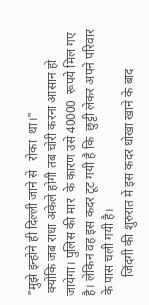"मुझे इन्होने ही दिल्ली जाने से   रोका  था।"
 क्योंकि जब राधा अकेले होगी तब चोरी करना आसान हो जायेगा। पुलिस की मार  के कारण उसे 40000  रूपये मिल गए है। लेकिन वह इस कदर टूट गयी है कि  छुट्टी लेकर अपने परिवार के पास चली गयी है।
      जिंदगी की शुरुरात में इस कदर धोखा खाने के बाद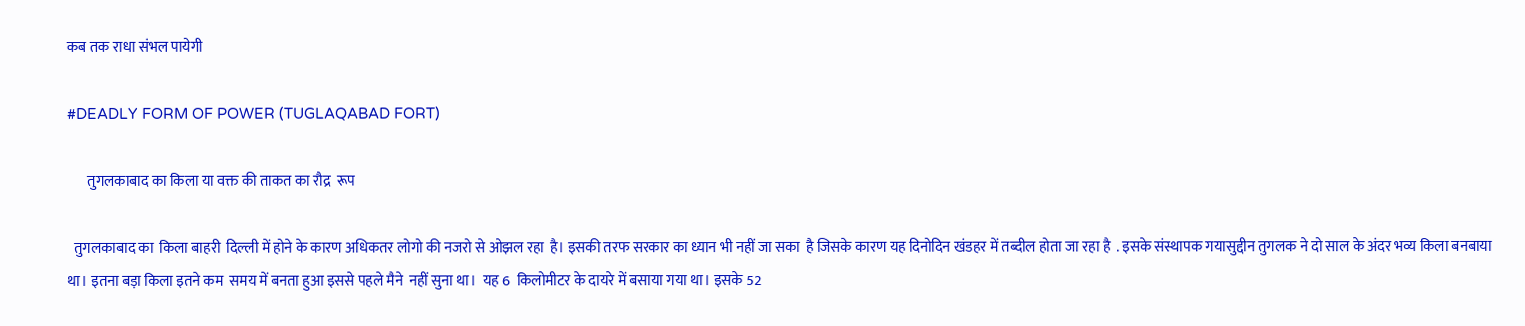कब तक राधा संभल पायेगी

#DEADLY FORM OF POWER (TUGLAQABAD FORT)

       तुगलकाबाद का किला या वक्त की ताकत का रौद्र  रूप

  तुगलकाबाद का  किला बाहरी  दिल्ली में होने के कारण अधिकतर लोगो की नजरो से ओझल रहा  है। इसकी तरफ सरकार का ध्यान भी नहीं जा सका  है जिसके कारण यह दिनोदिन खंडहर में तब्दील होता जा रहा है  . इसके संस्थापक गयासुद्दीन तुगलक ने दो साल के अंदर भव्य किला बनबाया था। इतना बड़ा किला इतने कम  समय में बनता हुआ इससे पहले मैने  नहीं सुना था।  यह 6  किलोमीटर के दायरे में बसाया गया था। इसके 52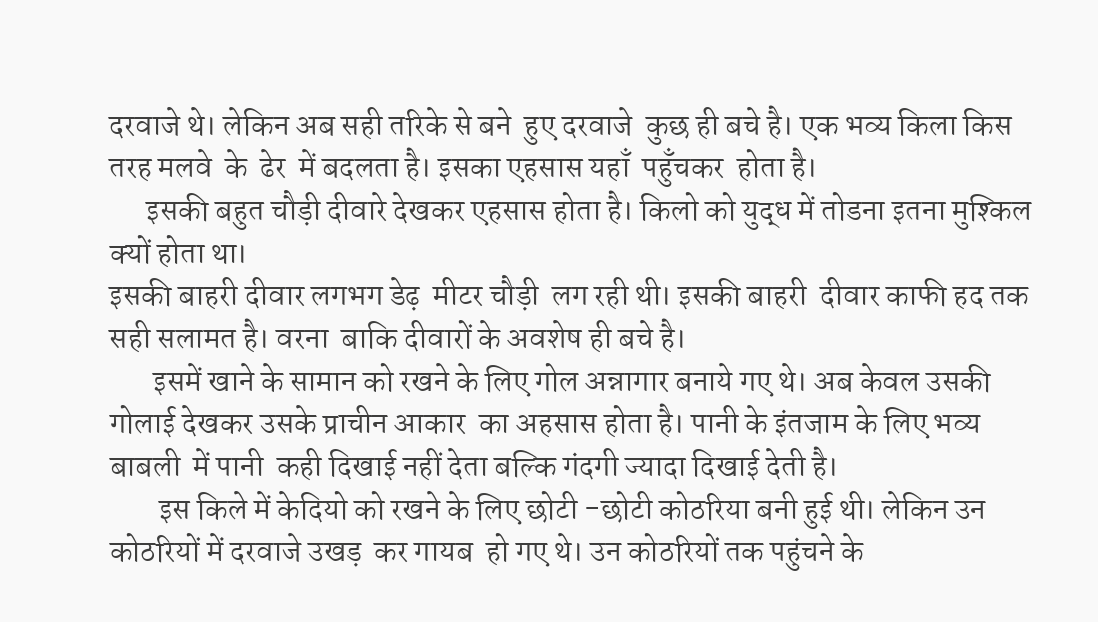दरवाजे थे। लेकिन अब सही तरिके से बने  हुए दरवाजे  कुछ ही बचे है। एक भव्य किला किस तरह मलवे  के  ढेर  में बदलता है। इसका एहसास यहाँ  पहुँचकर  होता है।
      इसकी बहुत चौड़ी दीवारे देखकर एहसास होता है। किलो को युद्ध में तोडना इतना मुश्किल क्यों होता था।
इसकी बाहरी दीवार लगभग डेढ़  मीटर चौड़ी  लग रही थी। इसकी बाहरी  दीवार काफी हद तक सही सलामत है। वरना  बाकि दीवारों के अवशेष ही बचे है।
       इसमें खाने के सामान को रखने के लिए गोल अन्नागार बनाये गए थे। अब केवल उसकी गोलाई देखकर उसके प्राचीन आकार  का अहसास होता है। पानी के इंतजाम के लिए भव्य  बाबली  में पानी  कही दिखाई नहीं देता बल्कि गंदगी ज्यादा दिखाई देती है।
        इस किले में केदियो को रखने के लिए छोटी -छोटी कोठरिया बनी हुई थी। लेकिन उन कोठरियों में दरवाजे उखड़  कर गायब  हो गए थे। उन कोठरियों तक पहुंचने के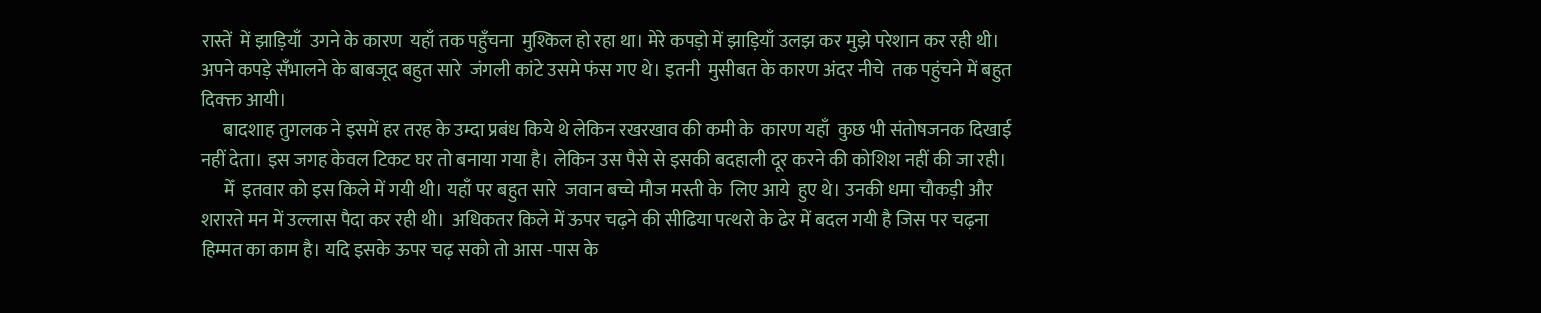रास्तें  में झाड़ियाँ  उगने के कारण  यहाँ तक पहुँचना  मुश्किल हो रहा था। मेरे कपड़ो में झाड़ियाँ उलझ कर मुझे परेशान कर रही थी। अपने कपड़े सँभालने के बाबजूद बहुत सारे  जंगली कांटे उसमे फंस गए थे। इतनी  मुसीबत के कारण अंदर नीचे  तक पहुंचने में बहुत दिक्क्त आयी।
      बादशाह तुगलक ने इसमें हर तरह के उम्दा प्रबंध किये थे लेकिन रखरखाव की कमी के  कारण यहाँ  कुछ भी संतोषजनक दिखाई नहीं देता। इस जगह केवल टिकट घर तो बनाया गया है। लेकिन उस पैसे से इसकी बदहाली दूर करने की कोशिश नहीं की जा रही।
      मेँ  इतवार को इस किले में गयी थी। यहाँ पर बहुत सारे  जवान बच्चे मौज मस्ती के  लिए आये  हुए थे। उनकी धमा चौकड़ी और शरारते मन में उल्लास पैदा कर रही थी।  अधिकतर किले में ऊपर चढ़ने की सीढिया पत्थरो के ढेर में बदल गयी है जिस पर चढ़ना हिम्मत का काम है। यदि इसके ऊपर चढ़ सको तो आस -पास के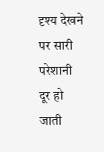दृश्य देखने पर सारी  परेशानी दूर हो जाती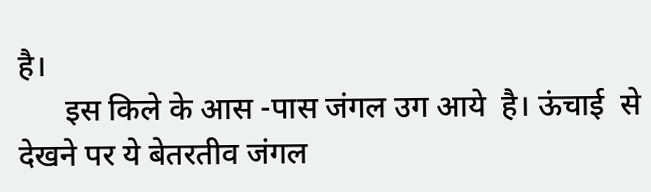है।
      इस किले के आस -पास जंगल उग आये  है। ऊंचाई  से देखने पर ये बेतरतीव जंगल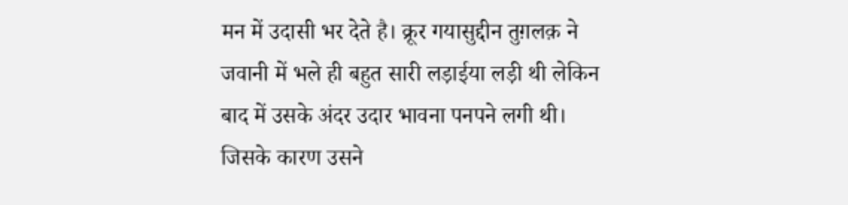मन में उदासी भर देते है। क्रूर गयासुद्दीन तुग़लक़ ने जवानी में भले ही बहुत सारी लड़ाईया लड़ी थी लेकिन बाद में उसके अंदर उदार भावना पनपने लगी थी। जिसके कारण उसने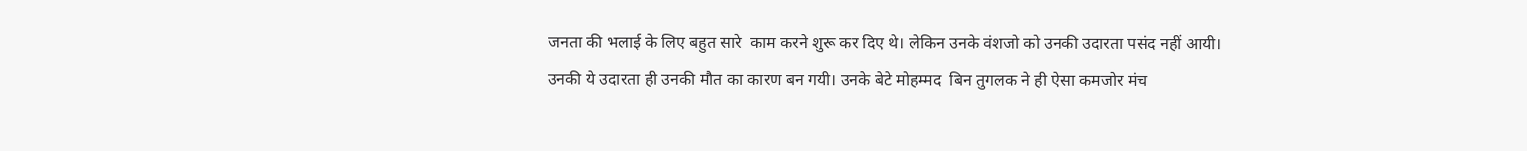जनता की भलाई के लिए बहुत सारे  काम करने शुरू कर दिए थे। लेकिन उनके वंशजो को उनकी उदारता पसंद नहीं आयी। उनकी ये उदारता ही उनकी मौत का कारण बन गयी। उनके बेटे मोहम्मद  बिन तुगलक ने ही ऐसा कमजोर मंच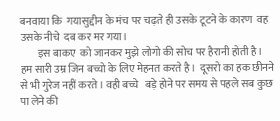बनवाया कि  गयासुद्दीन के मंच पर चढ़ते ही उसके टूटने के कारण  वह  उसके नीचे  दब कर मर गया।
        इस बाकए  को जानकर मुझे लोगो की सोच पर हैरानी होती है। हम सारी उम्र जिन बच्चो के लिए मेहनत करते है।  दूसरो का हक छीनने से भी गुरेज नहीं करते। वही बच्चे   बड़े होने पर समय से पहले सब कुछ पा लेने की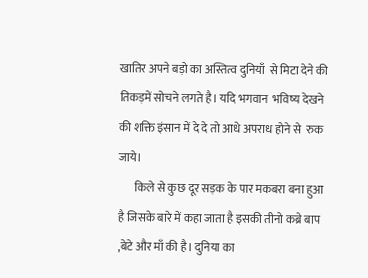खातिर अपने बड़ो का अस्तित्व दुनियाँ  से मिटा देने की तिकड़में सोचने लगते है। यदि भगवान  भविष्य देखने  की शक्ति इंसान में दे दे तो आधे अपराध होने से  रुक जाये।
       किले से कुछ दूर सड़क के पार मकबरा बना हुआ है जिसके बारे में कहा जाता है इसकी तीनो कब्रे बाप ,बेटे और माँ की है। दुनिया का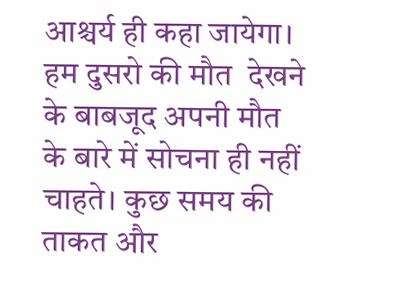आश्चर्य ही कहा जायेगा। हम दुसरो की मौत  देखने के बाबजूद अपनी मौत  के बारे में सोचना ही नहीं चाहते। कुछ समय की ताकत और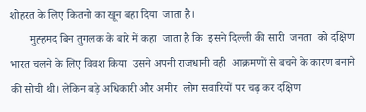शोहरत के लिए कितनो का खून बहा दिया  जाता है।
       मुह्हमद बिन तुगलक के बारे में कहा  जाता है कि  इसने दिल्ली की सारी  जनता  को दक्षिण भारत चलने के लिए विवश किया  उसने अपनी राजधानी वही  आक्रमणों से बचने के कारण बनाने की सोची थी। लेकिन बड़े अधिकारी और अमीर  लोग सवारियों पर चढ़ कर दक्षिण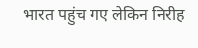भारत पहुंच गए लेकिन निरीह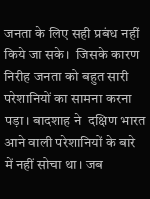जनता के लिए सही प्रबंध नहीं किये जा सके।  जिसके कारण निरीह जनता को बहुत सारी  परेशानियों का सामना करना पड़ा। बादशाह ने  दक्षिण भारत आने वाली परेशानियों के बारे में नहीं सोचा था। जब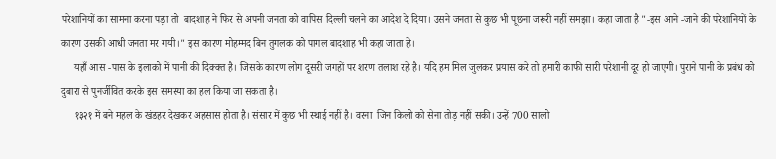परेशानियों का सामना करना पड़ा तो  बादशाह ने फिर से अपनी जनता को वापिस दिल्ली चलने का आदेश दे दिया। उसने जनता से कुछ भी पूछना जरूरी नहीं समझा। कहा जाता है "-इस आने -जाने की परेशानियों के कारण उसकी आधी जनता मर गयी।" इस कारण मोहम्मद बिन तुगलक को पागल बादशाह भी कहा जाता हे।
     यहाँ आस -पास के इलाको में पानी की दिक्क्त है। जिसके कारण लोग दूसरी जगहों पर शरण तलाश रहे है। यदि हम मिल जुलकर प्रयास करे तो हमारी काफी सारी परेशानी दूर हो जाएगी। पुराने पानी के प्रबंध को दुबारा से पुनर्जीवित करके इस समस्या का हल किया जा सकता है।
     १३२१ में बने महल के खंडहर देखकर अहसास होता है। संसार में कुछ भी स्थाई नहीं है। वरना  जिन किलो को सेना तोड़ नहीं सकी। उन्हें 700 सालो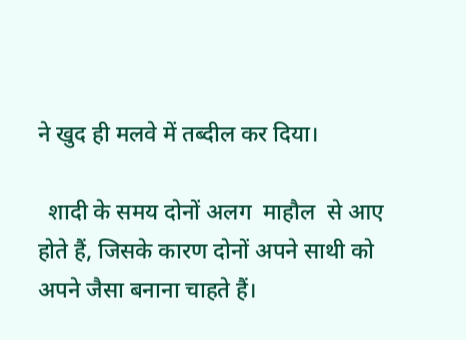ने खुद ही मलवे में तब्दील कर दिया।

  शादी के समय दोनों अलग  माहौल  से आए होते हैं, जिसके कारण दोनों अपने साथी को अपने जैसा बनाना चाहते हैं।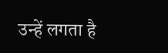उन्हें लगता है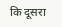कि दूसरा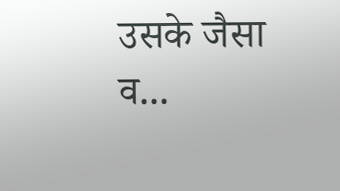उसके जैसा व...